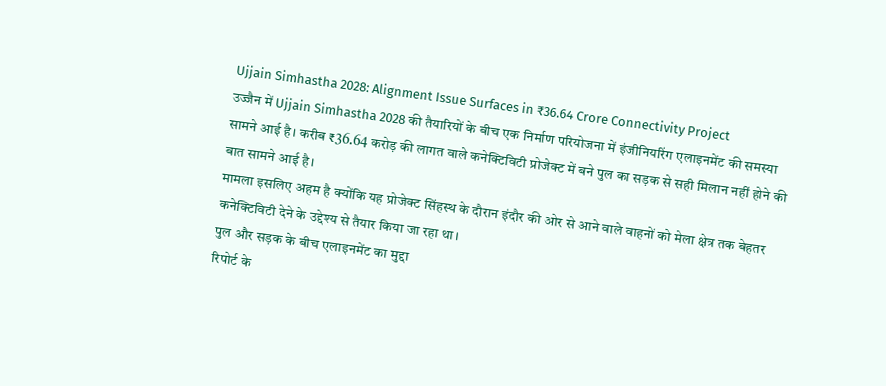Ujjain Simhastha 2028: Alignment Issue Surfaces in ₹36.64 Crore Connectivity Project
उज्जैन में Ujjain Simhastha 2028 की तैयारियों के बीच एक निर्माण परियोजना में इंजीनियरिंग एलाइनमेंट की समस्या सामने आई है। करीब ₹36.64 करोड़ की लागत वाले कनेक्टिविटी प्रोजेक्ट में बने पुल का सड़क से सही मिलान नहीं होने की बात सामने आई है।
मामला इसलिए अहम है क्योंकि यह प्रोजेक्ट सिंहस्थ के दौरान इंदौर की ओर से आने वाले वाहनों को मेला क्षेत्र तक बेहतर कनेक्टिविटी देने के उद्देश्य से तैयार किया जा रहा था।
पुल और सड़क के बीच एलाइनमेंट का मुद्दा
रिपोर्ट के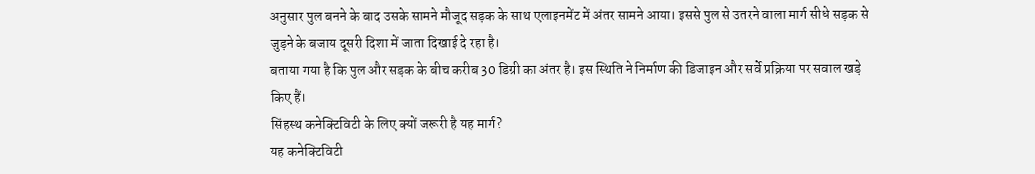अनुसार पुल बनने के बाद उसके सामने मौजूद सड़क के साथ एलाइनमेंट में अंतर सामने आया। इससे पुल से उतरने वाला मार्ग सीधे सड़क से जुड़ने के बजाय दूसरी दिशा में जाता दिखाई दे रहा है।
बताया गया है कि पुल और सड़क के बीच करीब 30 डिग्री का अंतर है। इस स्थिति ने निर्माण की डिजाइन और सर्वे प्रक्रिया पर सवाल खड़े किए हैं।
सिंहस्थ कनेक्टिविटी के लिए क्यों जरूरी है यह मार्ग?
यह कनेक्टिविटी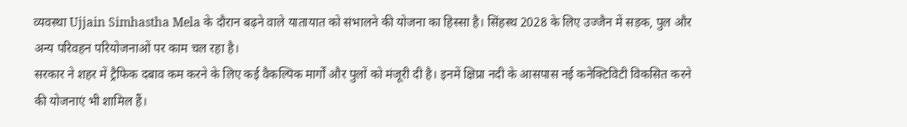व्यवस्था Ujjain Simhastha Mela के दौरान बढ़ने वाले यातायात को संभालने की योजना का हिस्सा है। सिंहस्थ 2028 के लिए उज्जैन में सड़क, पुल और अन्य परिवहन परियोजनाओं पर काम चल रहा है।
सरकार ने शहर में ट्रैफिक दबाव कम करने के लिए कई वैकल्पिक मार्गों और पुलों को मंजूरी दी है। इनमें क्षिप्रा नदी के आसपास नई कनेक्टिविटी विकसित करने की योजनाएं भी शामिल हैं।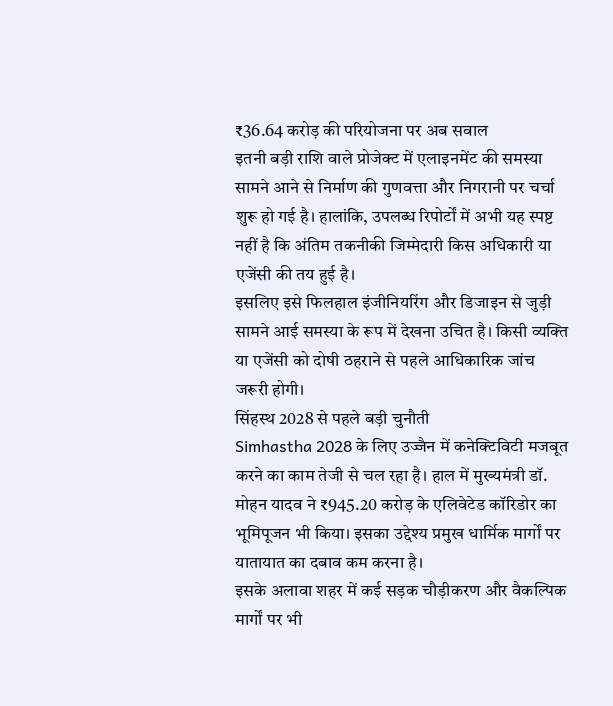₹36.64 करोड़ की परियोजना पर अब सवाल
इतनी बड़ी राशि वाले प्रोजेक्ट में एलाइनमेंट की समस्या सामने आने से निर्माण की गुणवत्ता और निगरानी पर चर्चा शुरू हो गई है। हालांकि, उपलब्ध रिपोर्टों में अभी यह स्पष्ट नहीं है कि अंतिम तकनीकी जिम्मेदारी किस अधिकारी या एजेंसी की तय हुई है।
इसलिए इसे फिलहाल इंजीनियरिंग और डिजाइन से जुड़ी सामने आई समस्या के रूप में देखना उचित है। किसी व्यक्ति या एजेंसी को दोषी ठहराने से पहले आधिकारिक जांच जरूरी होगी।
सिंहस्थ 2028 से पहले बड़ी चुनौती
Simhastha 2028 के लिए उज्जैन में कनेक्टिविटी मजबूत करने का काम तेजी से चल रहा है। हाल में मुख्यमंत्री डॉ. मोहन यादव ने ₹945.20 करोड़ के एलिवेटेड कॉरिडोर का भूमिपूजन भी किया। इसका उद्देश्य प्रमुख धार्मिक मार्गों पर यातायात का दबाव कम करना है।
इसके अलावा शहर में कई सड़क चौड़ीकरण और वैकल्पिक मार्गों पर भी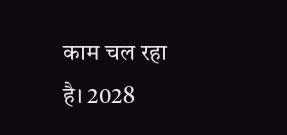काम चल रहा है। 2028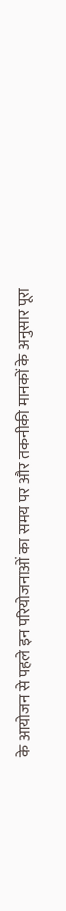के आयोजन से पहले इन परियोजनाओं का समय पर और तकनीकी मानकों के अनुसार पूरा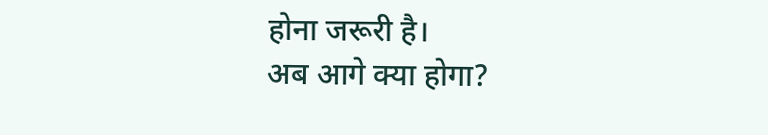होना जरूरी है।
अब आगे क्या होगा?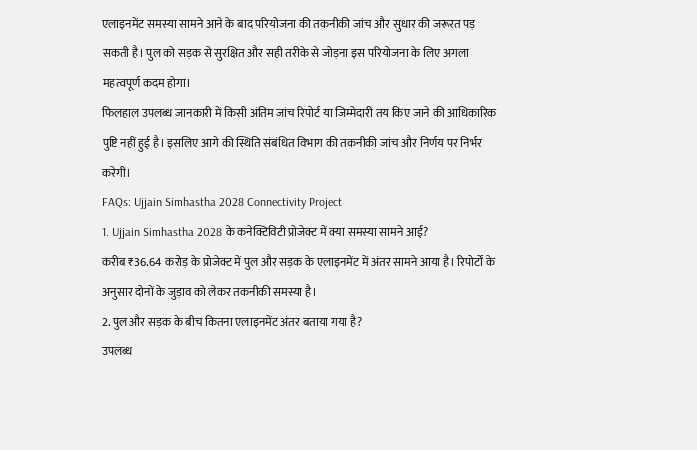एलाइनमेंट समस्या सामने आने के बाद परियोजना की तकनीकी जांच और सुधार की जरूरत पड़ सकती है। पुल को सड़क से सुरक्षित और सही तरीके से जोड़ना इस परियोजना के लिए अगला महत्वपूर्ण कदम होगा।
फिलहाल उपलब्ध जानकारी में किसी अंतिम जांच रिपोर्ट या जिम्मेदारी तय किए जाने की आधिकारिक पुष्टि नहीं हुई है। इसलिए आगे की स्थिति संबंधित विभाग की तकनीकी जांच और निर्णय पर निर्भर करेगी।
FAQs: Ujjain Simhastha 2028 Connectivity Project
1. Ujjain Simhastha 2028 के कनेक्टिविटी प्रोजेक्ट में क्या समस्या सामने आई?
करीब ₹36.64 करोड़ के प्रोजेक्ट में पुल और सड़क के एलाइनमेंट में अंतर सामने आया है। रिपोर्टों के अनुसार दोनों के जुड़ाव को लेकर तकनीकी समस्या है।
2. पुल और सड़क के बीच कितना एलाइनमेंट अंतर बताया गया है?
उपलब्ध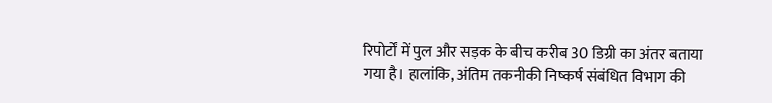रिपोर्टों में पुल और सड़क के बीच करीब 30 डिग्री का अंतर बताया गया है। हालांकि, अंतिम तकनीकी निष्कर्ष संबंधित विभाग की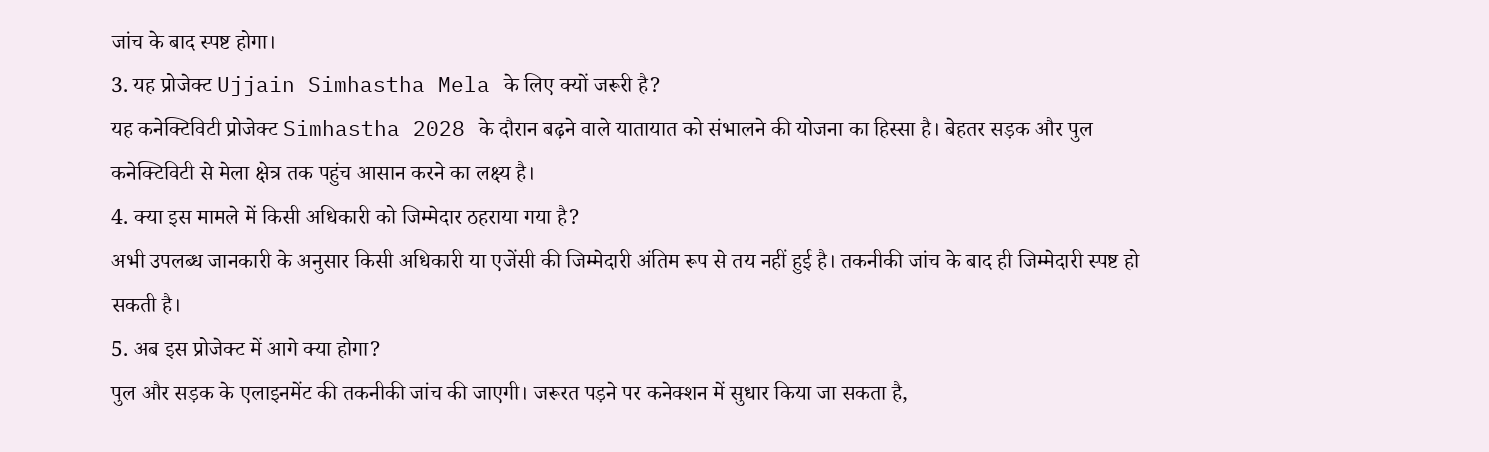जांच के बाद स्पष्ट होगा।
3. यह प्रोजेक्ट Ujjain Simhastha Mela के लिए क्यों जरूरी है?
यह कनेक्टिविटी प्रोजेक्ट Simhastha 2028 के दौरान बढ़ने वाले यातायात को संभालने की योजना का हिस्सा है। बेहतर सड़क और पुल कनेक्टिविटी से मेला क्षेत्र तक पहुंच आसान करने का लक्ष्य है।
4. क्या इस मामले में किसी अधिकारी को जिम्मेदार ठहराया गया है?
अभी उपलब्ध जानकारी के अनुसार किसी अधिकारी या एजेंसी की जिम्मेदारी अंतिम रूप से तय नहीं हुई है। तकनीकी जांच के बाद ही जिम्मेदारी स्पष्ट हो सकती है।
5. अब इस प्रोजेक्ट में आगे क्या होगा?
पुल और सड़क के एलाइनमेंट की तकनीकी जांच की जाएगी। जरूरत पड़ने पर कनेक्शन में सुधार किया जा सकता है,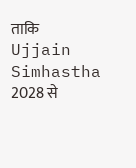ताकि Ujjain Simhastha 2028 से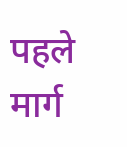पहले मार्ग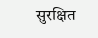सुरक्षित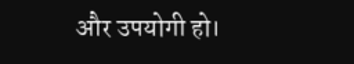और उपयोगी हो।